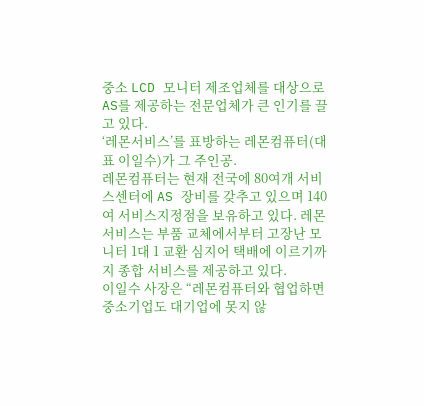중소 LCD 모니터 제조업체를 대상으로 AS를 제공하는 전문업체가 큰 인기를 끌고 있다.
‘레몬서비스’를 표방하는 레몬컴퓨터(대표 이일수)가 그 주인공.
레몬컴퓨터는 현재 전국에 80여개 서비스센터에 AS 장비를 갖추고 있으며 140여 서비스지정점을 보유하고 있다. 레몬서비스는 부품 교체에서부터 고장난 모니터 1대 1 교환 심지어 택배에 이르기까지 종합 서비스를 제공하고 있다.
이일수 사장은 “레몬컴퓨터와 협업하면 중소기업도 대기업에 못지 않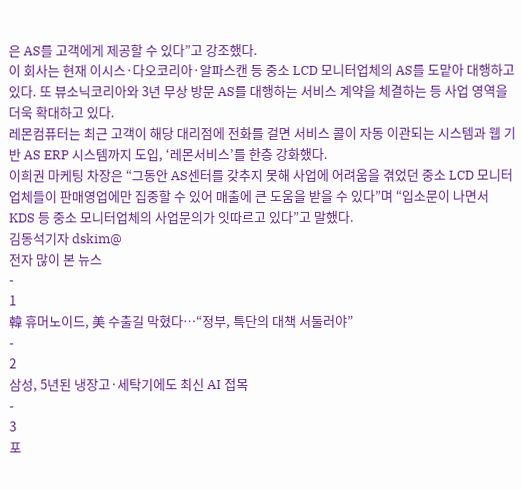은 AS를 고객에게 제공할 수 있다”고 강조했다.
이 회사는 현재 이시스·다오코리아·알파스캔 등 중소 LCD 모니터업체의 AS를 도맡아 대행하고 있다. 또 뷰소닉코리아와 3년 무상 방문 AS를 대행하는 서비스 계약을 체결하는 등 사업 영역을 더욱 확대하고 있다.
레몬컴퓨터는 최근 고객이 해당 대리점에 전화를 걸면 서비스 콜이 자동 이관되는 시스템과 웹 기반 AS ERP 시스템까지 도입, ‘레몬서비스’를 한층 강화했다.
이희권 마케팅 차장은 “그동안 AS센터를 갖추지 못해 사업에 어려움을 겪었던 중소 LCD 모니터업체들이 판매영업에만 집중할 수 있어 매출에 큰 도움을 받을 수 있다”며 “입소문이 나면서 KDS 등 중소 모니터업체의 사업문의가 잇따르고 있다”고 말했다.
김동석기자 dskim@
전자 많이 본 뉴스
-
1
韓 휴머노이드, 美 수출길 막혔다…“정부, 특단의 대책 서둘러야”
-
2
삼성, 5년된 냉장고·세탁기에도 최신 AI 접목
-
3
포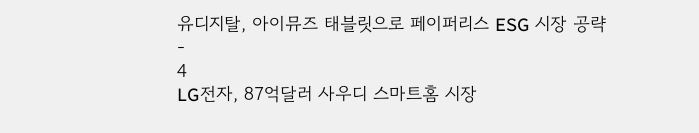유디지탈, 아이뮤즈 태블릿으로 페이퍼리스 ESG 시장 공략
-
4
LG전자, 87억달러 사우디 스마트홈 시장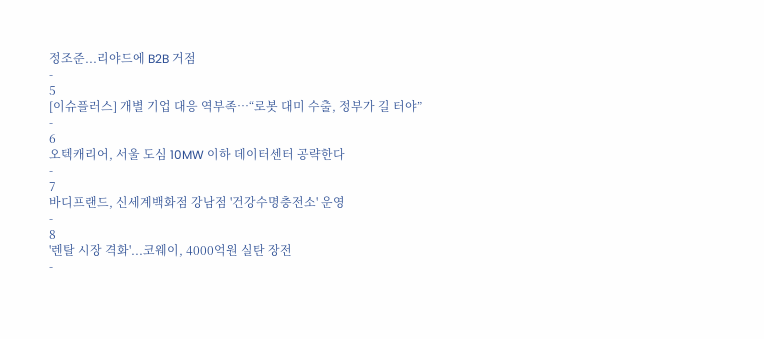정조준...리야드에 B2B 거점
-
5
[이슈플러스] 개별 기업 대응 역부족…“로봇 대미 수출, 정부가 길 터야”
-
6
오텍캐리어, 서울 도심 10MW 이하 데이터센터 공략한다
-
7
바디프랜드, 신세계백화점 강남점 '건강수명충전소' 운영
-
8
'렌탈 시장 격화'...코웨이, 4000억원 실탄 장전
-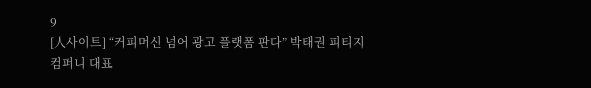9
[人사이트] “커피머신 넘어 광고 플랫폼 판다” 박태권 피티지컴퍼니 대표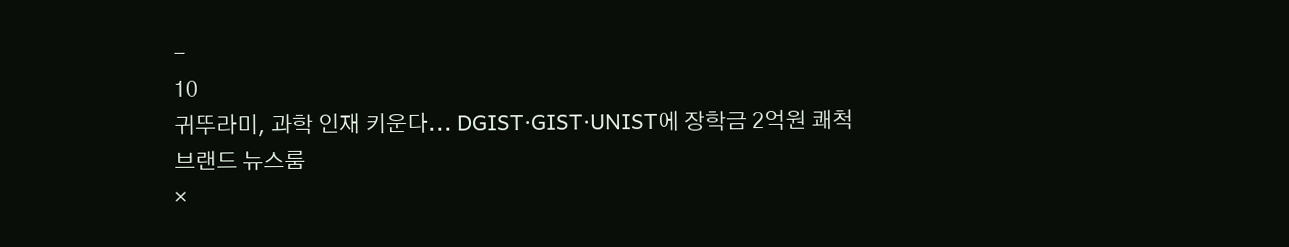-
10
귀뚜라미, 과학 인재 키운다... DGIST·GIST·UNIST에 장학금 2억원 쾌척
브랜드 뉴스룸
×